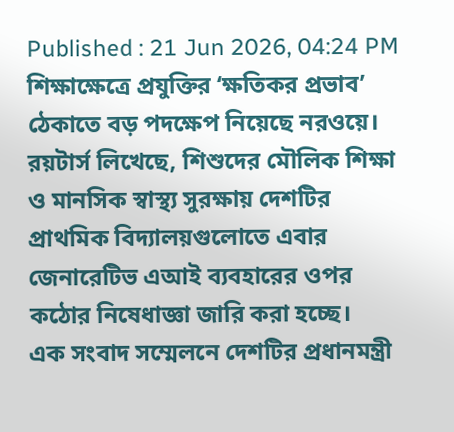Published : 21 Jun 2026, 04:24 PM
শিক্ষাক্ষেত্রে প্রযুক্তির ‘ক্ষতিকর প্রভাব’ ঠেকাতে বড় পদক্ষেপ নিয়েছে নরওয়ে।
রয়টার্স লিখেছে, শিশুদের মৌলিক শিক্ষা ও মানসিক স্বাস্থ্য সুরক্ষায় দেশটির প্রাথমিক বিদ্যালয়গুলোতে এবার জেনারেটিভ এআই ব্যবহারের ওপর কঠোর নিষেধাজ্ঞা জারি করা হচ্ছে।
এক সংবাদ সম্মেলনে দেশটির প্রধানমন্ত্রী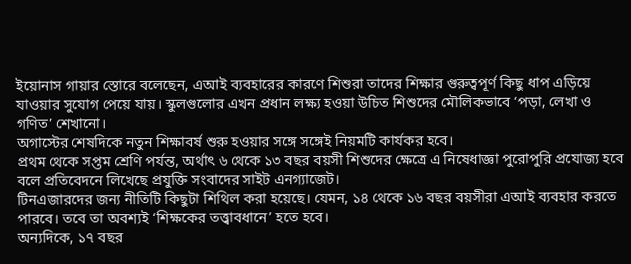ইয়োনাস গায়ার স্তোরে বলেছেন, এআই ব্যবহারের কারণে শিশুরা তাদের শিক্ষার গুরুত্বপূর্ণ কিছু ধাপ এড়িয়ে যাওয়ার সুযোগ পেয়ে যায়। স্কুলগুলোর এখন প্রধান লক্ষ্য হওয়া উচিত শিশুদের মৌলিকভাবে ‘পড়া, লেখা ও গণিত’ শেখানো।
অগাস্টের শেষদিকে নতুন শিক্ষাবর্ষ শুরু হওয়ার সঙ্গে সঙ্গেই নিয়মটি কার্যকর হবে।
প্রথম থেকে সপ্তম শ্রেণি পর্যন্ত, অর্থাৎ ৬ থেকে ১৩ বছর বয়সী শিশুদের ক্ষেত্রে এ নিষেধাজ্ঞা পুরোপুরি প্রযোজ্য হবে বলে প্রতিবেদনে লিখেছে প্রযুক্তি সংবাদের সাইট এনগ্যাজেট।
টিনএজারদের জন্য নীতিটি কিছুটা শিথিল করা হয়েছে। যেমন, ১৪ থেকে ১৬ বছর বয়সীরা এআই ব্যবহার করতে পারবে। তবে তা অবশ্যই ‘শিক্ষকের তত্ত্বাবধানে’ হতে হবে।
অন্যদিকে, ১৭ বছর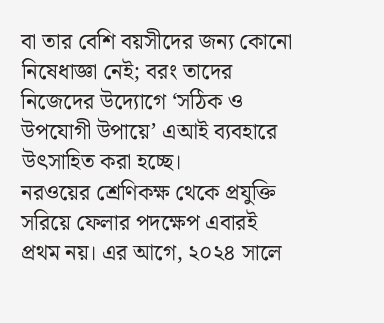বা তার বেশি বয়সীদের জন্য কোনো নিষেধাজ্ঞা নেই; বরং তাদের নিজেদের উদ্যোগে ‘সঠিক ও উপযোগী উপায়ে’ এআই ব্যবহারে উৎসাহিত করা হচ্ছে।
নরওয়ের শ্রেণিকক্ষ থেকে প্রযুক্তি সরিয়ে ফেলার পদক্ষেপ এবারই প্রথম নয়। এর আগে, ২০২৪ সালে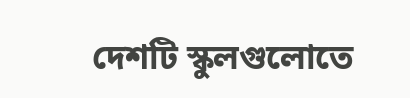দেশটি স্কুলগুলোতে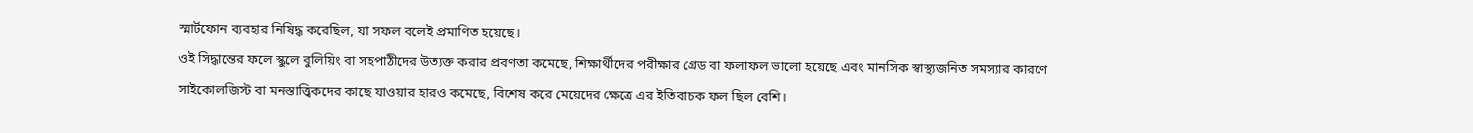স্মার্টফোন ব্যবহার নিষিদ্ধ করেছিল, যা সফল বলেই প্রমাণিত হয়েছে।
ওই সিদ্ধান্তের ফলে স্কুলে বুলিয়িং বা সহপাঠীদের উত্যক্ত করার প্রবণতা কমেছে, শিক্ষার্থীদের পরীক্ষার গ্রেড বা ফলাফল ভালো হয়েছে এবং মানসিক স্বাস্থ্যজনিত সমস্যার কারণে সাইকোলজিস্ট বা মনস্তাত্ত্বিকদের কাছে যাওয়ার হারও কমেছে, বিশেষ করে মেয়েদের ক্ষেত্রে এর ইতিবাচক ফল ছিল বেশি।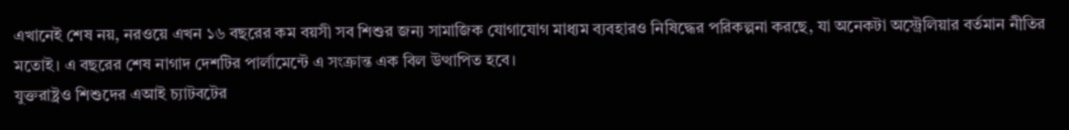এখানেই শেষ নয়, নরওয়ে এখন ১৬ বছরের কম বয়সী সব শিশুর জন্য সামাজিক যোগাযোগ মাধ্যম ব্যবহারও নিষিদ্ধের পরিকল্পনা করছে, যা অনেকটা অস্ট্রেলিয়ার বর্তমান নীতির মতোই। এ বছরের শেষ নাগাদ দেশটির পার্লামেন্টে এ সংক্রান্ত এক বিল উত্থাপিত হবে।
যুক্তরাষ্ট্রও শিশুদের এআই চ্যাটবটের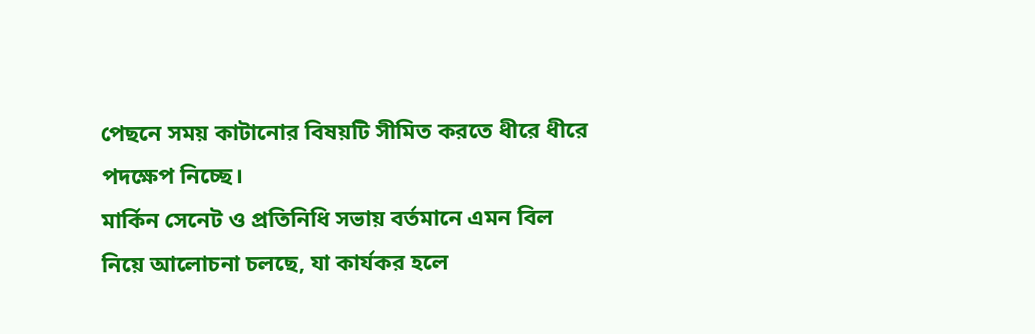পেছনে সময় কাটানোর বিষয়টি সীমিত করতে ধীরে ধীরে পদক্ষেপ নিচ্ছে।
মার্কিন সেনেট ও প্রতিনিধি সভায় বর্তমানে এমন বিল নিয়ে আলোচনা চলছে, যা কার্যকর হলে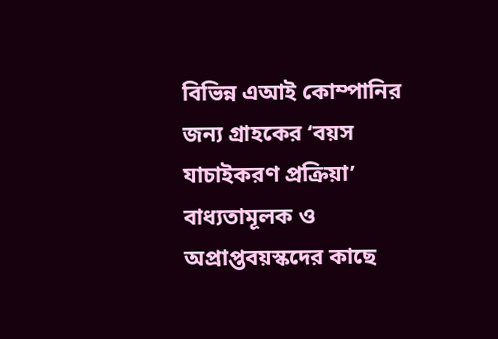বিভিন্ন এআই কোম্পানির জন্য গ্রাহকের ‘বয়স যাচাইকরণ প্রক্রিয়া’ বাধ্যতামূলক ও অপ্রাপ্তবয়স্কদের কাছে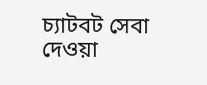চ্যাটবট সেবা দেওয়া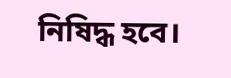নিষিদ্ধ হবে।